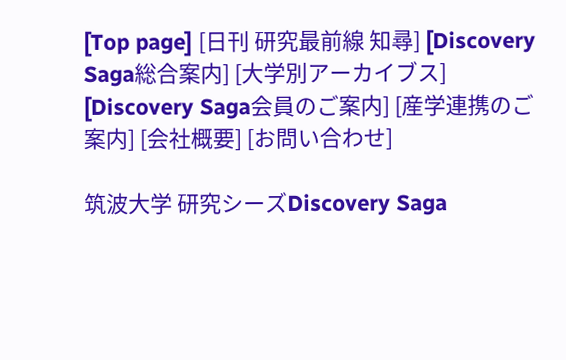[Top page] [日刊 研究最前線 知尋] [Discovery Saga総合案内] [大学別アーカイブス] [Discovery Saga会員のご案内] [産学連携のご案内] [会社概要] [お問い合わせ]

筑波大学 研究シーズDiscovery Saga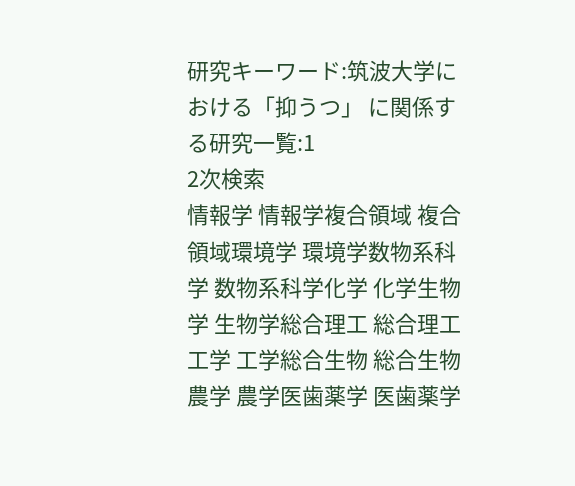研究キーワード:筑波大学における「抑うつ」 に関係する研究一覧:1
2次検索
情報学 情報学複合領域 複合領域環境学 環境学数物系科学 数物系科学化学 化学生物学 生物学総合理工 総合理工工学 工学総合生物 総合生物農学 農学医歯薬学 医歯薬学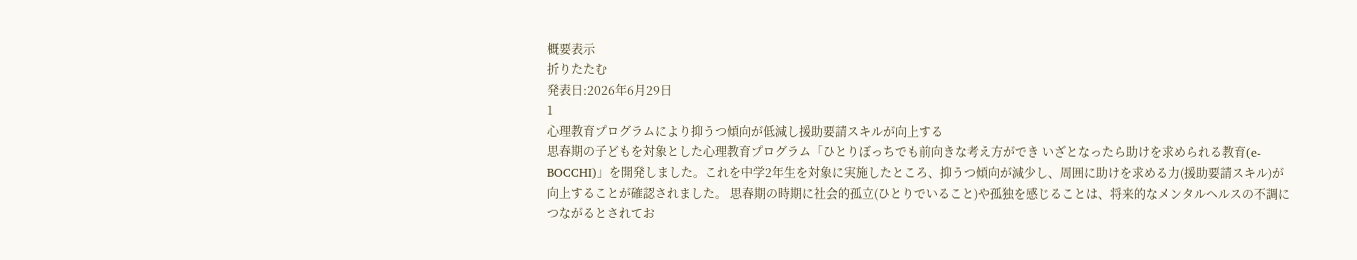概要表示
折りたたむ
発表日:2026年6月29日
1
心理教育プログラムにより抑うつ傾向が低減し援助要請スキルが向上する
思春期の子どもを対象とした心理教育プログラム「ひとりぼっちでも前向きな考え方ができ いざとなったら助けを求められる教育(e-BOCCHI)」を開発しました。これを中学2年生を対象に実施したところ、抑うつ傾向が減少し、周囲に助けを求める力(援助要請スキル)が向上することが確認されました。 思春期の時期に社会的孤立(ひとりでいること)や孤独を感じることは、将来的なメンタルヘルスの不調につながるとされてお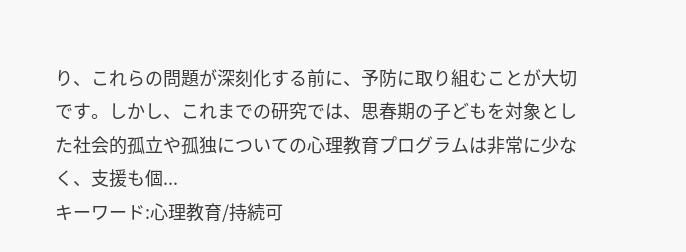り、これらの問題が深刻化する前に、予防に取り組むことが大切です。しかし、これまでの研究では、思春期の子どもを対象とした社会的孤立や孤独についての心理教育プログラムは非常に少なく、支援も個...
キーワード:心理教育/持続可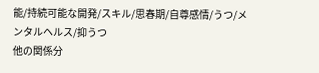能/持続可能な開発/スキル/思春期/自尊感情/うつ/メンタルヘルス/抑うつ
他の関係分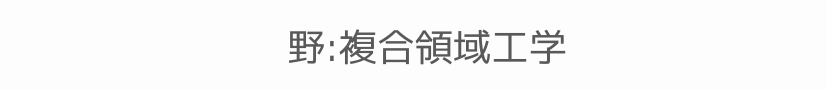野:複合領域工学